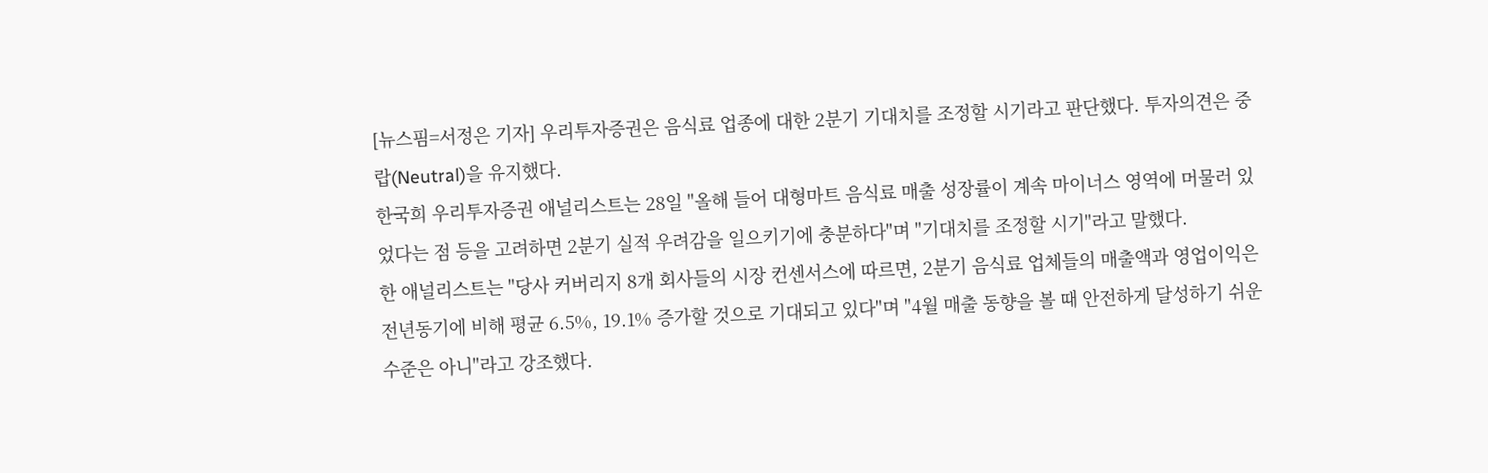[뉴스핌=서정은 기자] 우리투자증권은 음식료 업종에 대한 2분기 기대치를 조정할 시기라고 판단했다. 투자의견은 중랍(Neutral)을 유지했다.
한국희 우리투자증권 애널리스트는 28일 "올해 들어 대형마트 음식료 매출 성장률이 계속 마이너스 영역에 머물러 있었다는 점 등을 고려하면 2분기 실적 우려감을 일으키기에 충분하다"며 "기대치를 조정할 시기"라고 말했다.
한 애널리스트는 "당사 커버리지 8개 회사들의 시장 컨센서스에 따르면, 2분기 음식료 업체들의 매출액과 영업이익은 전년동기에 비해 평균 6.5%, 19.1% 증가할 것으로 기대되고 있다"며 "4월 매출 동향을 볼 때 안전하게 달성하기 쉬운 수준은 아니"라고 강조했다.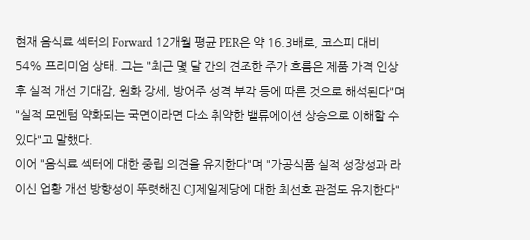현재 음식료 섹터의 Forward 12개월 평균 PER은 약 16.3배로, 코스피 대비 54% 프리미엄 상태. 그는 "최근 몇 달 간의 견조한 주가 흐름은 제품 가격 인상 후 실적 개선 기대감, 원화 강세, 방어주 성격 부각 등에 따른 것으로 해석된다"며 "실적 모멘텀 약화되는 국면이라면 다소 취약한 밸류에이션 상승으로 이해할 수 있다"고 말했다.
이어 "음식료 섹터에 대한 중립 의견을 유지한다"며 "가공식품 실적 성장성과 라이신 업황 개선 방향성이 뚜렷해진 CJ제일제당에 대한 최선호 관점도 유지한다"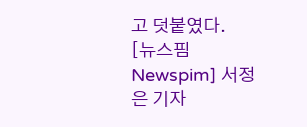고 덧붙였다.
[뉴스핌 Newspim] 서정은 기자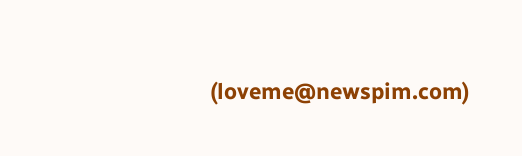(loveme@newspim.com)